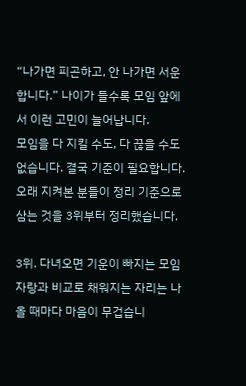“나가면 피곤하고, 안 나가면 서운합니다.” 나이가 들수록 모임 앞에서 이런 고민이 늘어납니다.
모임을 다 지킬 수도, 다 끊을 수도 없습니다. 결국 기준이 필요합니다. 오래 지켜본 분들이 정리 기준으로 삼는 것을 3위부터 정리했습니다.

3위. 다녀오면 기운이 빠지는 모임
자랑과 비교로 채워지는 자리는 나올 때마다 마음이 무겁습니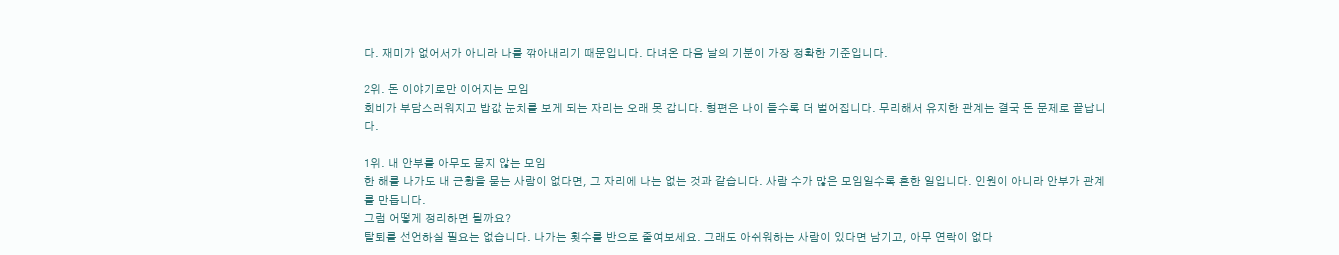다. 재미가 없어서가 아니라 나를 깎아내리기 때문입니다. 다녀온 다음 날의 기분이 가장 정확한 기준입니다.

2위. 돈 이야기로만 이어지는 모임
회비가 부담스러워지고 밥값 눈치를 보게 되는 자리는 오래 못 갑니다. 형편은 나이 들수록 더 벌어집니다. 무리해서 유지한 관계는 결국 돈 문제로 끝납니다.

1위. 내 안부를 아무도 묻지 않는 모임
한 해를 나가도 내 근황을 묻는 사람이 없다면, 그 자리에 나는 없는 것과 같습니다. 사람 수가 많은 모임일수록 흔한 일입니다. 인원이 아니라 안부가 관계를 만듭니다.
그럼 어떻게 정리하면 될까요?
탈퇴를 선언하실 필요는 없습니다. 나가는 횟수를 반으로 줄여보세요. 그래도 아쉬워하는 사람이 있다면 남기고, 아무 연락이 없다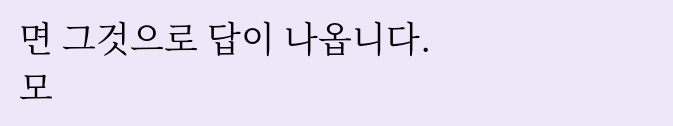면 그것으로 답이 나옵니다.
모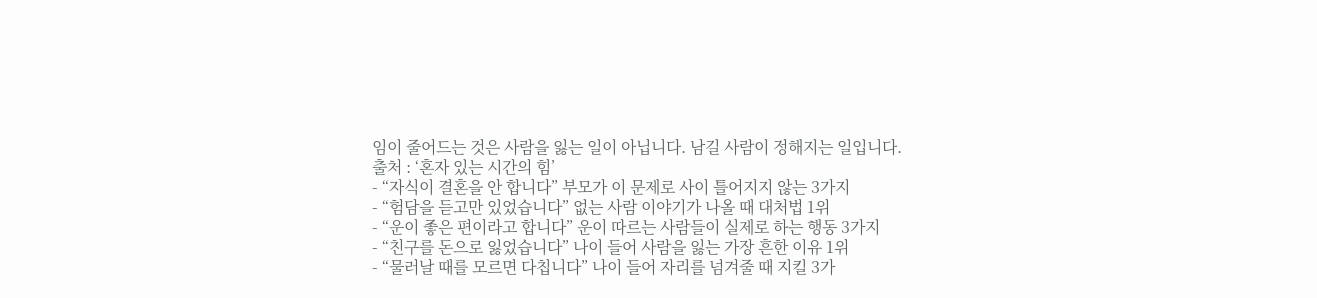임이 줄어드는 것은 사람을 잃는 일이 아닙니다. 남길 사람이 정해지는 일입니다.
출처 : ‘혼자 있는 시간의 힘’
- “자식이 결혼을 안 합니다” 부모가 이 문제로 사이 틀어지지 않는 3가지
- “험담을 듣고만 있었습니다” 없는 사람 이야기가 나올 때 대처법 1위
- “운이 좋은 편이라고 합니다” 운이 따르는 사람들이 실제로 하는 행동 3가지
- “친구를 돈으로 잃었습니다” 나이 들어 사람을 잃는 가장 흔한 이유 1위
- “물러날 때를 모르면 다칩니다” 나이 들어 자리를 넘겨줄 때 지킬 3가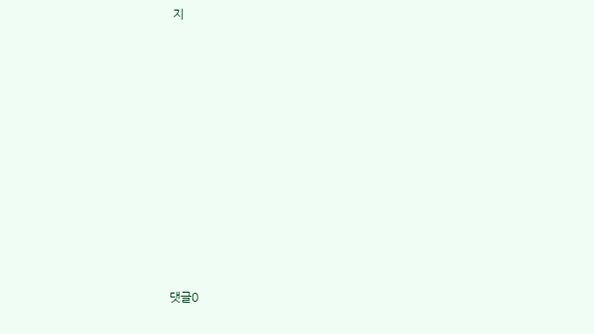지










댓글0